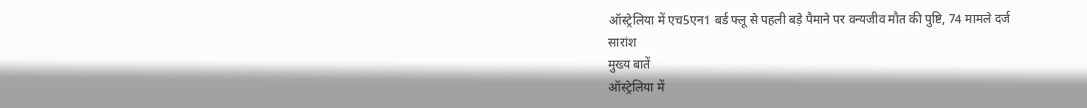ऑस्ट्रेलिया में एच5एन1 बर्ड फ्लू से पहली बड़े पैमाने पर वन्यजीव मौत की पुष्टि, 74 मामले दर्ज
सारांश
मुख्य बातें
ऑस्ट्रेलिया में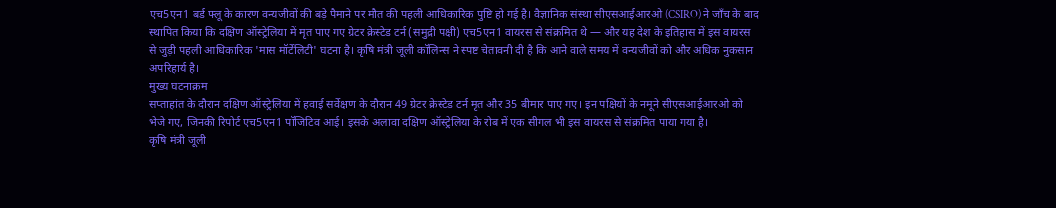एच5एन1 बर्ड फ्लू के कारण वन्यजीवों की बड़े पैमाने पर मौत की पहली आधिकारिक पुष्टि हो गई है। वैज्ञानिक संस्था सीएसआईआरओ (CSIRO) ने जाँच के बाद स्थापित किया कि दक्षिण ऑस्ट्रेलिया में मृत पाए गए ग्रेटर क्रेस्टेड टर्न (समुद्री पक्षी) एच5एन1 वायरस से संक्रमित थे — और यह देश के इतिहास में इस वायरस से जुड़ी पहली आधिकारिक 'मास मॉर्टेलिटी' घटना है। कृषि मंत्री जूली कॉलिन्स ने स्पष्ट चेतावनी दी है कि आने वाले समय में वन्यजीवों को और अधिक नुकसान अपरिहार्य है।
मुख्य घटनाक्रम
सप्ताहांत के दौरान दक्षिण ऑस्ट्रेलिया में हवाई सर्वेक्षण के दौरान 49 ग्रेटर क्रेस्टेड टर्न मृत और 35 बीमार पाए गए। इन पक्षियों के नमूने सीएसआईआरओ को भेजे गए, जिनकी रिपोर्ट एच5एन1 पॉजिटिव आई। इसके अलावा दक्षिण ऑस्ट्रेलिया के रोब में एक सीगल भी इस वायरस से संक्रमित पाया गया है।
कृषि मंत्री जूली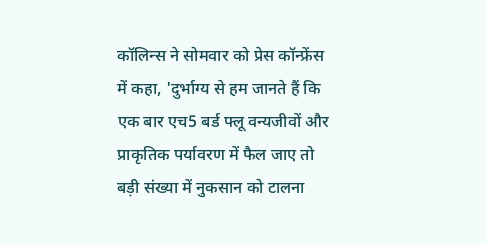कॉलिन्स ने सोमवार को प्रेस कॉन्फ्रेंस में कहा, 'दुर्भाग्य से हम जानते हैं कि एक बार एच5 बर्ड फ्लू वन्यजीवों और प्राकृतिक पर्यावरण में फैल जाए तो बड़ी संख्या में नुकसान को टालना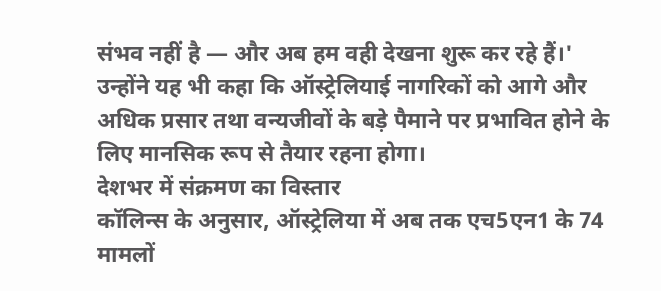संभव नहीं है — और अब हम वही देखना शुरू कर रहे हैं।' उन्होंने यह भी कहा कि ऑस्ट्रेलियाई नागरिकों को आगे और अधिक प्रसार तथा वन्यजीवों के बड़े पैमाने पर प्रभावित होने के लिए मानसिक रूप से तैयार रहना होगा।
देशभर में संक्रमण का विस्तार
कॉलिन्स के अनुसार, ऑस्ट्रेलिया में अब तक एच5एन1 के 74 मामलों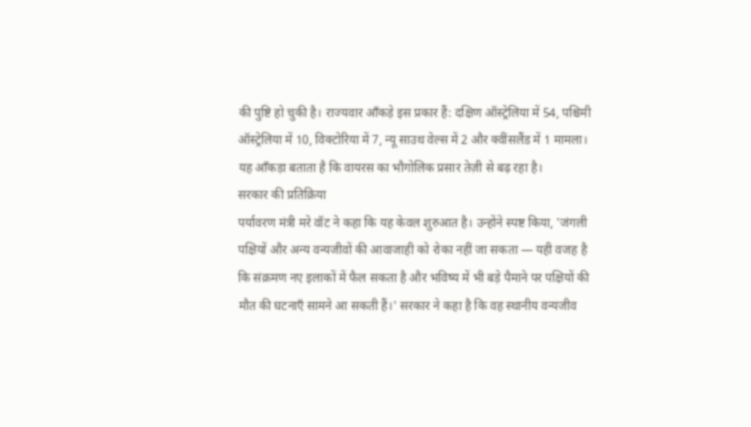की पुष्टि हो चुकी है। राज्यवार आँकड़े इस प्रकार हैं: दक्षिण ऑस्ट्रेलिया में 54, पश्चिमी ऑस्ट्रेलिया में 10, विक्टोरिया में 7, न्यू साउथ वेल्स में 2 और क्वींसलैंड में 1 मामला। यह आँकड़ा बताता है कि वायरस का भौगोलिक प्रसार तेज़ी से बढ़ रहा है।
सरकार की प्रतिक्रिया
पर्यावरण मंत्री मरे वॉट ने कहा कि यह केवल शुरुआत है। उन्होंने स्पष्ट किया, 'जंगली पक्षियों और अन्य वन्यजीवों की आवाजाही को रोका नहीं जा सकता — यही वजह है कि संक्रमण नए इलाकों में फैल सकता है और भविष्य में भी बड़े पैमाने पर पक्षियों की मौत की घटनाएँ सामने आ सकती हैं।' सरकार ने कहा है कि वह स्थानीय वन्यजीव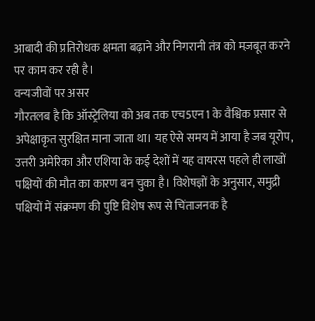आबादी की प्रतिरोधक क्षमता बढ़ाने और निगरानी तंत्र को मज़बूत करने पर काम कर रही है।
वन्यजीवों पर असर
गौरतलब है कि ऑस्ट्रेलिया को अब तक एच5एन1 के वैश्विक प्रसार से अपेक्षाकृत सुरक्षित माना जाता था। यह ऐसे समय में आया है जब यूरोप, उत्तरी अमेरिका और एशिया के कई देशों में यह वायरस पहले ही लाखों पक्षियों की मौत का कारण बन चुका है। विशेषज्ञों के अनुसार, समुद्री पक्षियों में संक्रमण की पुष्टि विशेष रूप से चिंताजनक है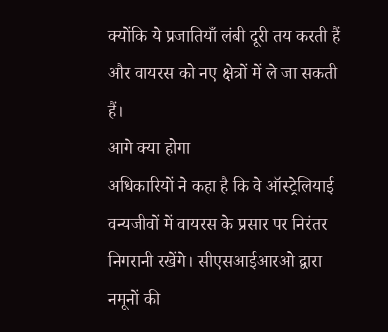क्योंकि ये प्रजातियाँ लंबी दूरी तय करती हैं और वायरस को नए क्षेत्रों में ले जा सकती हैं।
आगे क्या होगा
अधिकारियों ने कहा है कि वे ऑस्ट्रेलियाई वन्यजीवों में वायरस के प्रसार पर निरंतर निगरानी रखेंगे। सीएसआईआरओ द्वारा नमूनों की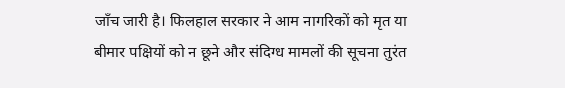जाँच जारी है। फिलहाल सरकार ने आम नागरिकों को मृत या बीमार पक्षियों को न छूने और संदिग्ध मामलों की सूचना तुरंत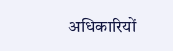अधिकारियों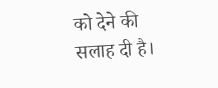को देने की सलाह दी है।